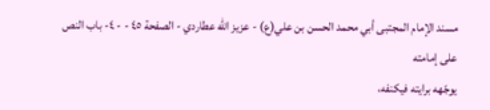مسند الإمام المجتبى أبي محمد الحسن بن علي(ع) - عزيز الله عطاردي - الصفحة ٤٥ - - ٤- باب النص على إمامته
يوجّهه برايته فيكنفه،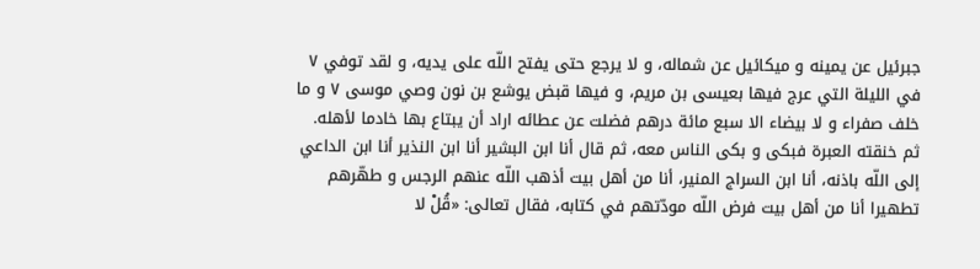جبرئيل عن يمينه و ميكائيل عن شماله، و لا يرجع حتى يفتح اللّه على يديه، و لقد توفي ٧ في الليلة التي عرج فيها بعيسى بن مريم، و فيها قبض يوشع بن نون وصي موسى ٧ و ما خلف صفراء و لا بيضاء الا سبع مائة درهم فضلت عن عطائه اراد أن يبتاع بها خادما لأهله.
ثم خنقته العبرة فبكى و بكى الناس معه، ثم قال أنا ابن البشير أنا ابن النذير أنا ابن الداعي إلى اللّه باذنه، أنا ابن السراج المنير، أنا من أهل بيت أذهب اللّه عنهم الرجس و طهّرهم تطهيرا أنا من أهل بيت فرض اللّه مودّتهم في كتابه، فقال تعالى: «قُلْ لا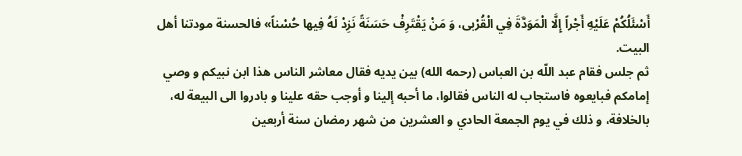أَسْئَلُكُمْ عَلَيْهِ أَجْراً إِلَّا الْمَوَدَّةَ فِي الْقُرْبى، وَ مَنْ يَقْتَرِفْ حَسَنَةً نَزِدْ لَهُ فِيها حُسْناً» فالحسنة مودتنا أهل البيت.
ثم جلس فقام عبد اللّه بن العباس (رحمه الله) بين يديه فقال معاشر الناس هذا ابن نبيكم و وصي إمامكم فبايعوه فاستجاب له الناس فقالوا، ما أحبه إلينا و أوجب حقه علينا و بادروا الى البيعة له، بالخلافة، و ذلك في يوم الجمعة الحادي و العشرين من شهر رمضان سنة أربعين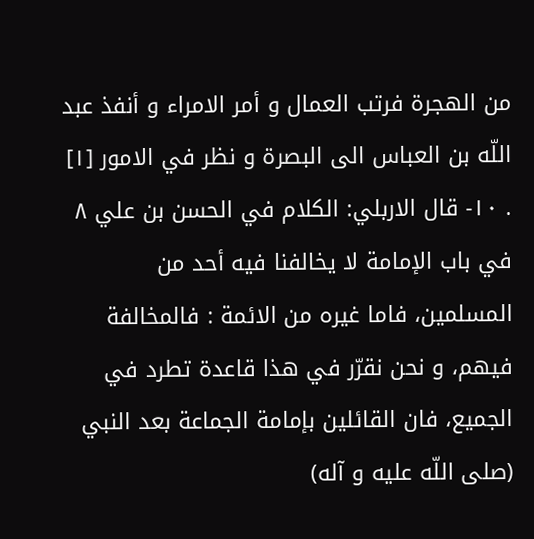من الهجرة فرتب العمال و أمر الامراء و أنفذ عبد اللّه بن العباس الى البصرة و نظر في الامور [١]
. ١٠- قال الاربلي: الكلام في الحسن بن علي ٨ في باب الإمامة لا يخالفنا فيه أحد من المسلمين، فاما غيره من الائمة : فالمخالفة فيهم، و نحن نقرّر في هذا قاعدة تطرد في الجميع، فان القائلين بإمامة الجماعة بعد النبي (صلى اللّه عليه و آله)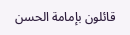قائلون بإمامة الحسن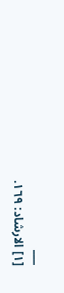___
[١] الارشاد: ١٦٩.